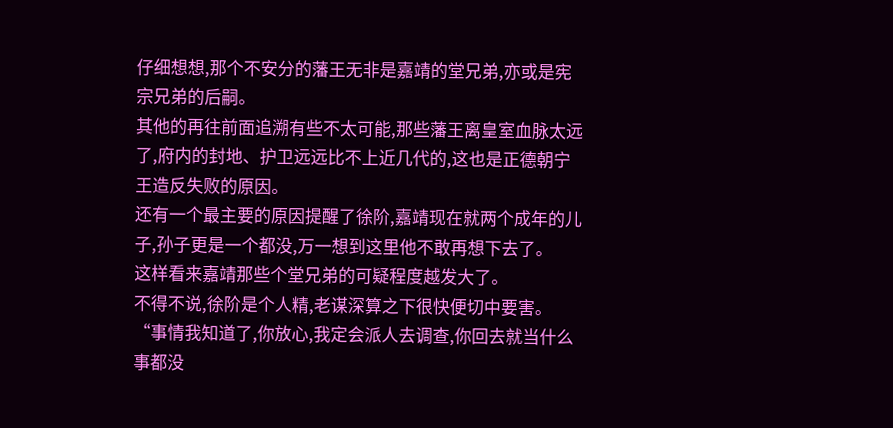仔细想想,那个不安分的藩王无非是嘉靖的堂兄弟,亦或是宪宗兄弟的后嗣。
其他的再往前面追溯有些不太可能,那些藩王离皇室血脉太远了,府内的封地、护卫远远比不上近几代的,这也是正德朝宁王造反失败的原因。
还有一个最主要的原因提醒了徐阶,嘉靖现在就两个成年的儿子,孙子更是一个都没,万一想到这里他不敢再想下去了。
这样看来嘉靖那些个堂兄弟的可疑程度越发大了。
不得不说,徐阶是个人精,老谋深算之下很快便切中要害。
“事情我知道了,你放心,我定会派人去调查,你回去就当什么事都没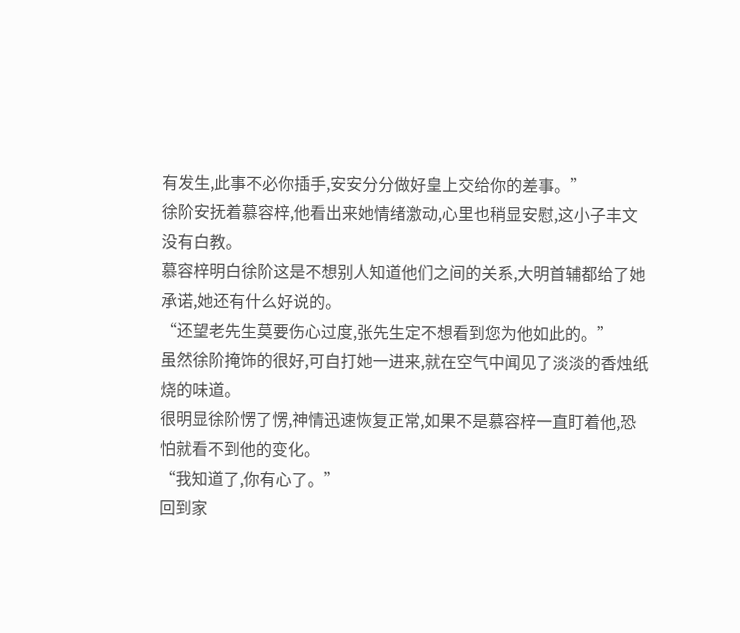有发生,此事不必你插手,安安分分做好皇上交给你的差事。”
徐阶安抚着慕容梓,他看出来她情绪激动,心里也稍显安慰,这小子丰文没有白教。
慕容梓明白徐阶这是不想别人知道他们之间的关系,大明首辅都给了她承诺,她还有什么好说的。
“还望老先生莫要伤心过度,张先生定不想看到您为他如此的。”
虽然徐阶掩饰的很好,可自打她一进来,就在空气中闻见了淡淡的香烛纸烧的味道。
很明显徐阶愣了愣,神情迅速恢复正常,如果不是慕容梓一直盯着他,恐怕就看不到他的变化。
“我知道了,你有心了。”
回到家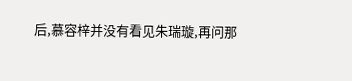后,慕容梓并没有看见朱瑞璇,再问那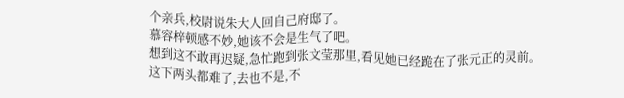个亲兵,校尉说朱大人回自己府邸了。
慕容梓顿感不妙,她该不会是生气了吧。
想到这不敢再迟疑,急忙跑到张文莹那里,看见她已经跪在了张元正的灵前。
这下两头都难了,去也不是,不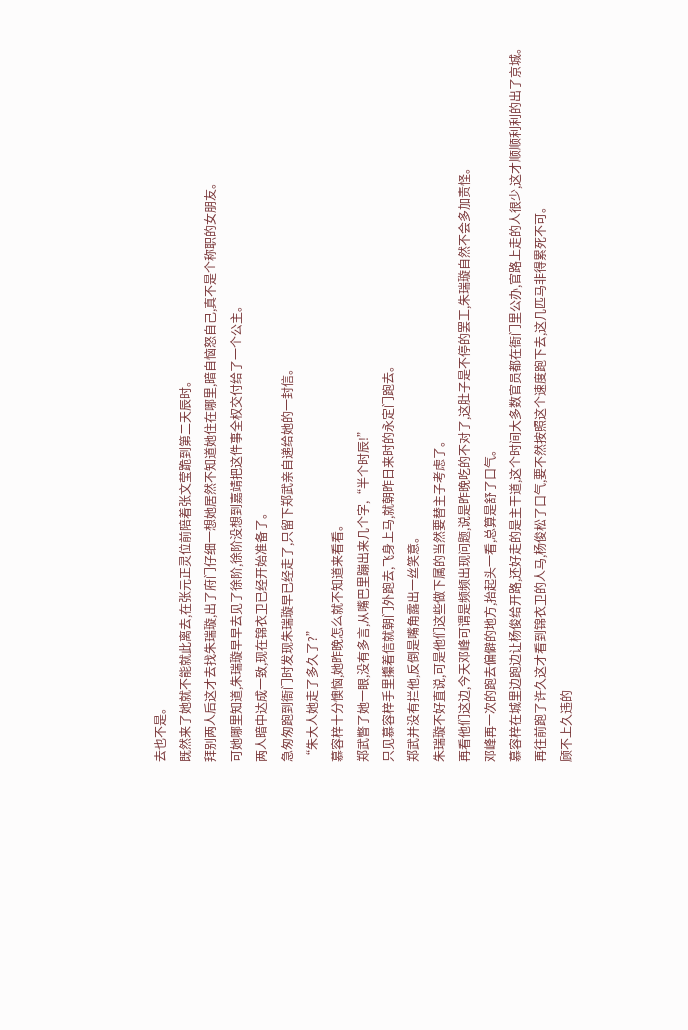去也不是。
既然来了她就不能就此离去,在张元正灵位前陪着张文莹跪到第二天辰时。
拜别两人后这才去找朱瑞璇,出了府门仔细一想她居然不知道她住在哪里,暗自恼怒自己,真不是个称职的女朋友。
可她哪里知道,朱瑞璇早早去见了徐阶,徐阶没想到嘉靖把这件事全权交付给了一个公主。
两人暗中达成一致,现在锦衣卫已经开始准备了。
急匆匆跑到衙门时发现朱瑞璇早已经走了,只留下郑武亲自递给她的一封信。
“朱大人她走了多久了?”
慕容梓十分懊恼,她昨晚怎么就不知道来看看。
郑武瞥了她一眼,没有多言,从嘴巴里蹦出来几个字,“半个时辰!”
只见慕容梓手里攥着信就朝门外跑去,飞身上马,就朝昨日来时的永定门跑去。
郑武并没有拦他,反倒是嘴角露出一丝笑意。
朱瑞璇不好直说,可是他们这些做下属的当然要替主子考虑了。
再看他们这边,今天邓峰可谓是频频出现问题,说是昨晚吃的不对了,这肚子是不停的罢工,朱瑞璇自然不会多加责怪。
邓峰再一次的跑去偏僻的地方,抬起头一看,总算是舒了口气。
慕容梓在城里边跑边让杨俊给开路,还好走的是主干道,这个时间大多数官员都在衙门里公办,官路上走的人很少,这才顺顺利利的出了京城。
再往前跑了许久这才看到锦衣卫的人马,杨俊松了口气,要不然按照这个速度跑下去,这几匹马非得累死不可。
顾不上久违的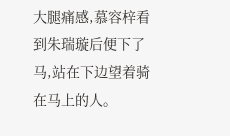大腿痛感,慕容梓看到朱瑞璇后便下了马,站在下边望着骑在马上的人。